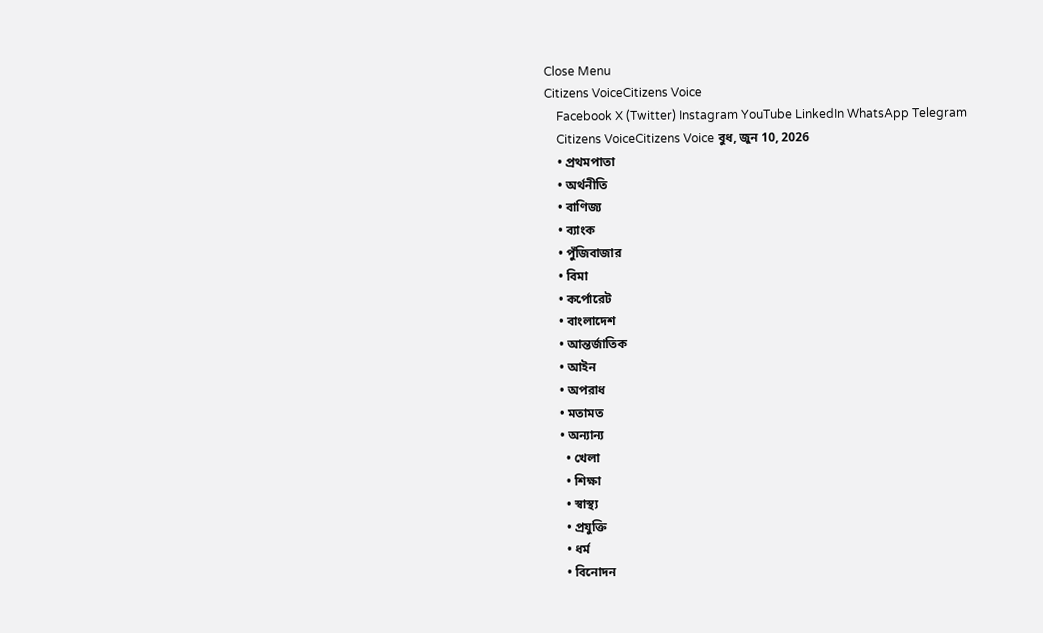Close Menu
Citizens VoiceCitizens Voice
    Facebook X (Twitter) Instagram YouTube LinkedIn WhatsApp Telegram
    Citizens VoiceCitizens Voice বুধ, জুন 10, 2026
    • প্রথমপাতা
    • অর্থনীতি
    • বাণিজ্য
    • ব্যাংক
    • পুঁজিবাজার
    • বিমা
    • কর্পোরেট
    • বাংলাদেশ
    • আন্তর্জাতিক
    • আইন
    • অপরাধ
    • মতামত
    • অন্যান্য
      • খেলা
      • শিক্ষা
      • স্বাস্থ্য
      • প্রযুক্তি
      • ধর্ম
      • বিনোদন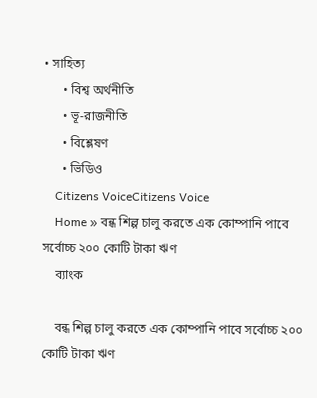• সাহিত্য
      • বিশ্ব অর্থনীতি
      • ভূ-রাজনীতি
      • বিশ্লেষণ
      • ভিডিও
    Citizens VoiceCitizens Voice
    Home » বন্ধ শিল্প চালু করতে এক কোম্পানি পাবে সর্বোচ্চ ২০০ কোটি টাকা ঋণ
    ব্যাংক

    বন্ধ শিল্প চালু করতে এক কোম্পানি পাবে সর্বোচ্চ ২০০ কোটি টাকা ঋণ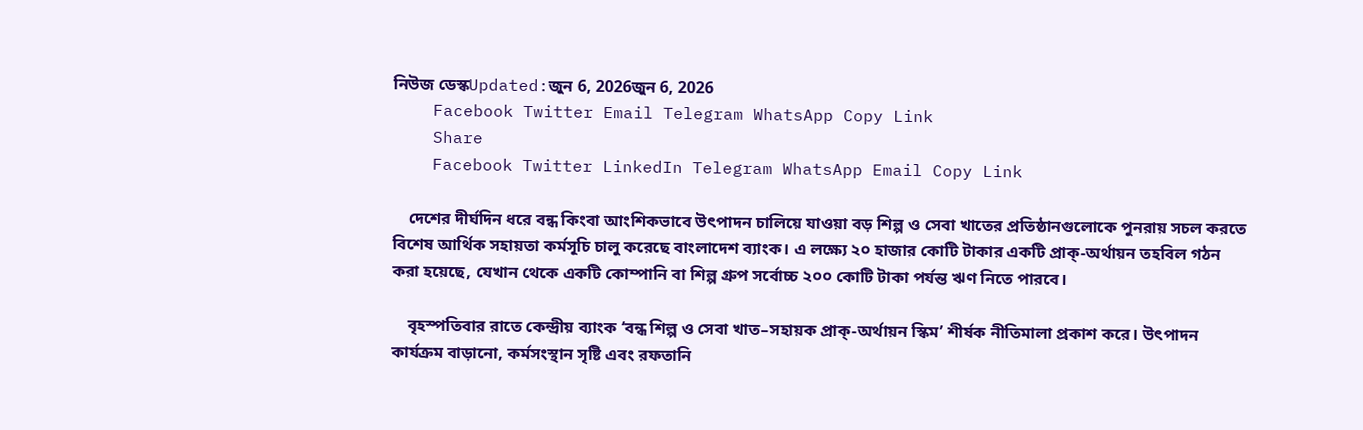নিউজ ডেস্কUpdated:জুন 6, 2026জুন 6, 2026
    Facebook Twitter Email Telegram WhatsApp Copy Link
    Share
    Facebook Twitter LinkedIn Telegram WhatsApp Email Copy Link

    দেশের দীর্ঘদিন ধরে বন্ধ কিংবা আংশিকভাবে উৎপাদন চালিয়ে যাওয়া বড় শিল্প ও সেবা খাতের প্রতিষ্ঠানগুলোকে পুনরায় সচল করতে বিশেষ আর্থিক সহায়তা কর্মসূচি চালু করেছে বাংলাদেশ ব্যাংক। এ লক্ষ্যে ২০ হাজার কোটি টাকার একটি প্রাক্-অর্থায়ন তহবিল গঠন করা হয়েছে, যেখান থেকে একটি কোম্পানি বা শিল্প গ্রুপ সর্বোচ্চ ২০০ কোটি টাকা পর্যন্ত ঋণ নিতে পারবে।

    বৃহস্পতিবার রাতে কেন্দ্রীয় ব্যাংক ‘বন্ধ শিল্প ও সেবা খাত–সহায়ক প্রাক্-অর্থায়ন স্কিম’ শীর্ষক নীতিমালা প্রকাশ করে। উৎপাদন কার্যক্রম বাড়ানো, কর্মসংস্থান সৃষ্টি এবং রফতানি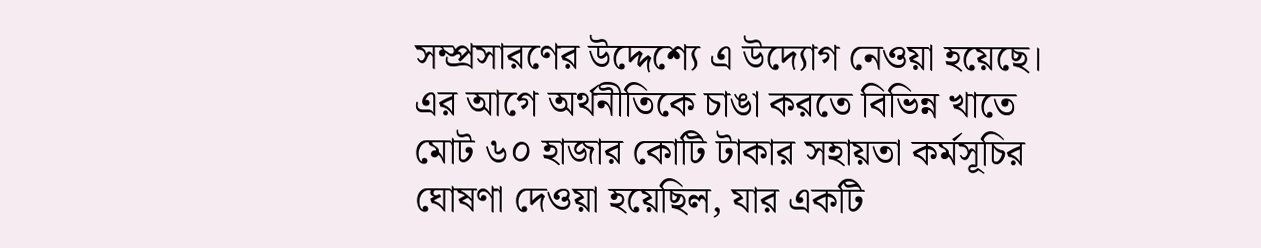সম্প্রসারণের উদ্দেশ্যে এ উদ্যোগ নেওয়া হয়েছে। এর আগে অর্থনীতিকে চাঙা করতে বিভিন্ন খাতে মোট ৬০ হাজার কোটি টাকার সহায়তা কর্মসূচির ঘোষণা দেওয়া হয়েছিল, যার একটি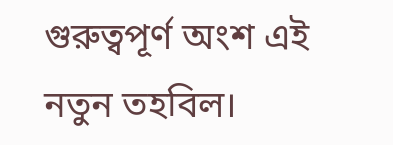গুরুত্বপূর্ণ অংশ এই নতুন তহবিল।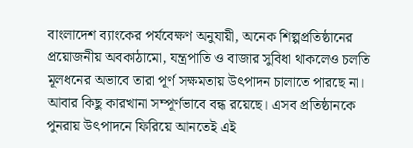বাংলাদেশ ব্যাংকের পর্যবেক্ষণ অনুযায়ী, অনেক শিল্পপ্রতিষ্ঠানের প্রয়োজনীয় অবকাঠামো, যন্ত্রপাতি ও বাজার সুবিধা থাকলেও চলতি মূলধনের অভাবে তারা পূর্ণ সক্ষমতায় উৎপাদন চালাতে পারছে না। আবার কিছু কারখানা সম্পূর্ণভাবে বন্ধ রয়েছে। এসব প্রতিষ্ঠানকে পুনরায় উৎপাদনে ফিরিয়ে আনতেই এই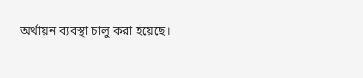অর্থায়ন ব্যবস্থা চালু করা হয়েছে।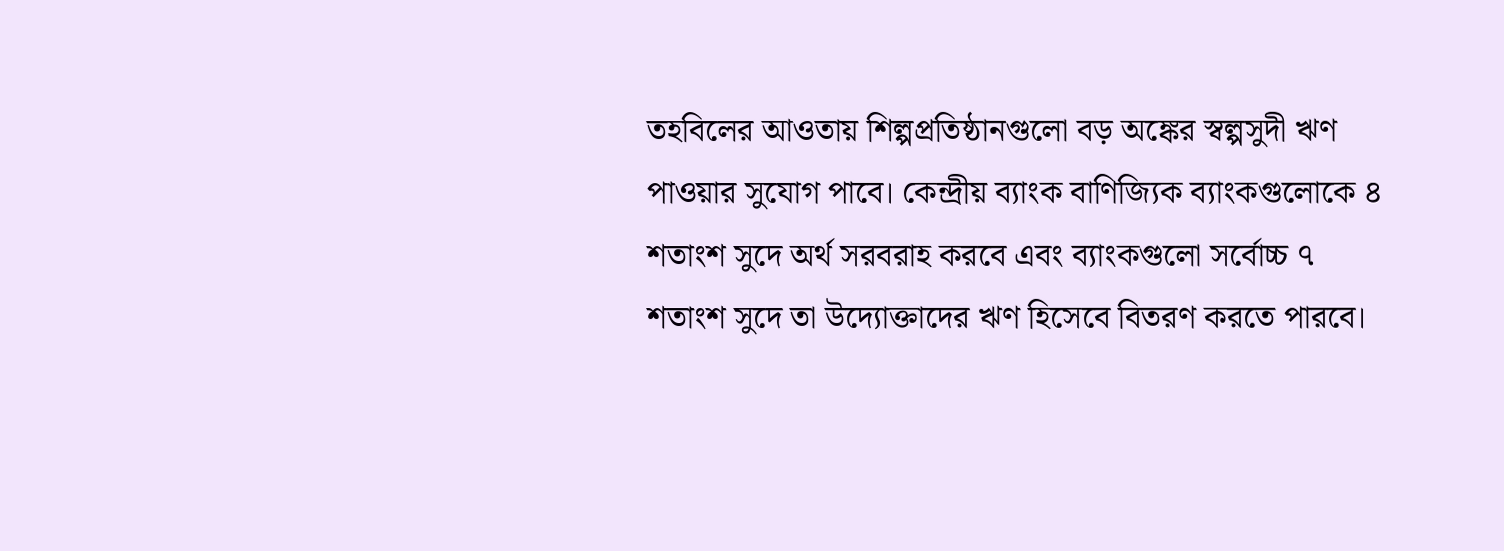তহবিলের আওতায় শিল্পপ্রতিষ্ঠানগুলো বড় অঙ্কের স্বল্পসুদী ঋণ পাওয়ার সুযোগ পাবে। কেন্দ্রীয় ব্যাংক বাণিজ্যিক ব্যাংকগুলোকে ৪ শতাংশ সুদে অর্থ সরবরাহ করবে এবং ব্যাংকগুলো সর্বোচ্চ ৭ শতাংশ সুদে তা উদ্যোক্তাদের ঋণ হিসেবে বিতরণ করতে পারবে।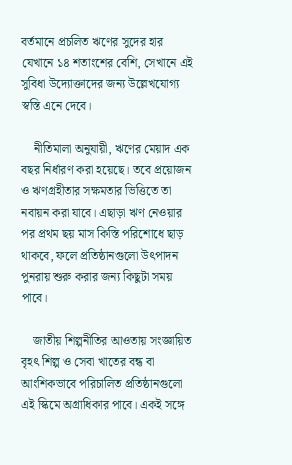বর্তমানে প্রচলিত ঋণের সুদের হার যেখানে ১৪ শতাংশের বেশি, সেখানে এই সুবিধা উদ্যোক্তাদের জন্য উল্লেখযোগ্য স্বস্তি এনে দেবে।

    নীতিমালা অনুযায়ী, ঋণের মেয়াদ এক বছর নির্ধারণ করা হয়েছে। তবে প্রয়োজন ও ঋণগ্রহীতার সক্ষমতার ভিত্তিতে তা নবায়ন করা যাবে। এছাড়া ঋণ নেওয়ার পর প্রথম ছয় মাস কিস্তি পরিশোধে ছাড় থাকবে, ফলে প্রতিষ্ঠানগুলো উৎপাদন পুনরায় শুরু করার জন্য কিছুটা সময় পাবে।

    জাতীয় শিল্পনীতির আওতায় সংজ্ঞায়িত বৃহৎ শিল্প ও সেবা খাতের বন্ধ বা আংশিকভাবে পরিচালিত প্রতিষ্ঠানগুলো এই স্কিমে অগ্রাধিকার পাবে। একই সঙ্গে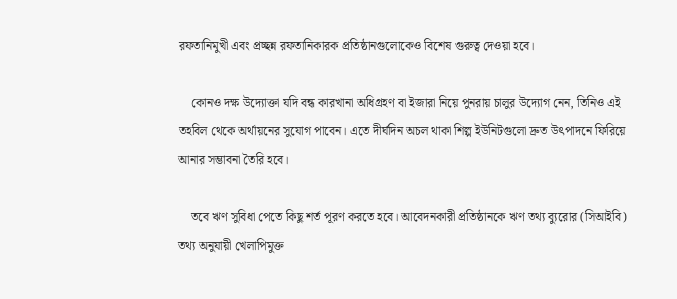রফতানিমুখী এবং প্রচ্ছন্ন রফতানিকারক প্রতিষ্ঠানগুলোকেও বিশেষ গুরুত্ব দেওয়া হবে।

    কোনও দক্ষ উদ্যোক্তা যদি বন্ধ কারখানা অধিগ্রহণ বা ইজারা নিয়ে পুনরায় চালুর উদ্যোগ নেন, তিনিও এই তহবিল থেকে অর্থায়নের সুযোগ পাবেন। এতে দীর্ঘদিন অচল থাকা শিল্প ইউনিটগুলো দ্রুত উৎপাদনে ফিরিয়ে আনার সম্ভাবনা তৈরি হবে।

    তবে ঋণ সুবিধা পেতে কিছু শর্ত পূরণ করতে হবে। আবেদনকারী প্রতিষ্ঠানকে ঋণ তথ্য ব্যুরোর (সিআইবি) তথ্য অনুযায়ী খেলাপিমুক্ত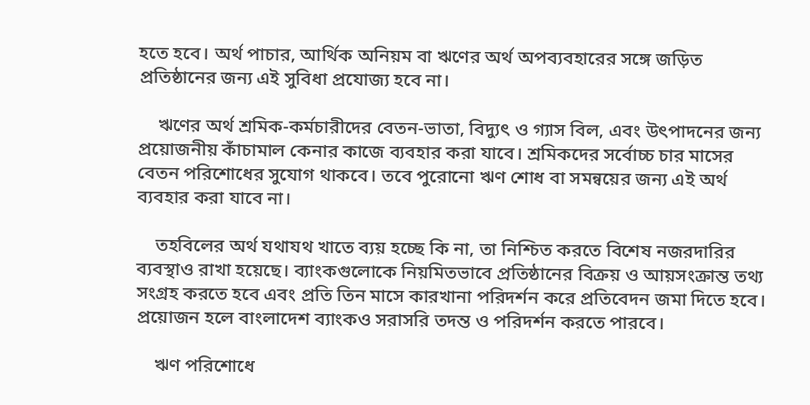হতে হবে। অর্থ পাচার, আর্থিক অনিয়ম বা ঋণের অর্থ অপব্যবহারের সঙ্গে জড়িত প্রতিষ্ঠানের জন্য এই সুবিধা প্রযোজ্য হবে না।

    ঋণের অর্থ শ্রমিক-কর্মচারীদের বেতন-ভাতা, বিদ্যুৎ ও গ্যাস বিল, এবং উৎপাদনের জন্য প্রয়োজনীয় কাঁচামাল কেনার কাজে ব্যবহার করা যাবে। শ্রমিকদের সর্বোচ্চ চার মাসের বেতন পরিশোধের সুযোগ থাকবে। তবে পুরোনো ঋণ শোধ বা সমন্বয়ের জন্য এই অর্থ ব্যবহার করা যাবে না।

    তহবিলের অর্থ যথাযথ খাতে ব্যয় হচ্ছে কি না, তা নিশ্চিত করতে বিশেষ নজরদারির ব্যবস্থাও রাখা হয়েছে। ব্যাংকগুলোকে নিয়মিতভাবে প্রতিষ্ঠানের বিক্রয় ও আয়সংক্রান্ত তথ্য সংগ্রহ করতে হবে এবং প্রতি তিন মাসে কারখানা পরিদর্শন করে প্রতিবেদন জমা দিতে হবে। প্রয়োজন হলে বাংলাদেশ ব্যাংকও সরাসরি তদন্ত ও পরিদর্শন করতে পারবে।

    ঋণ পরিশোধে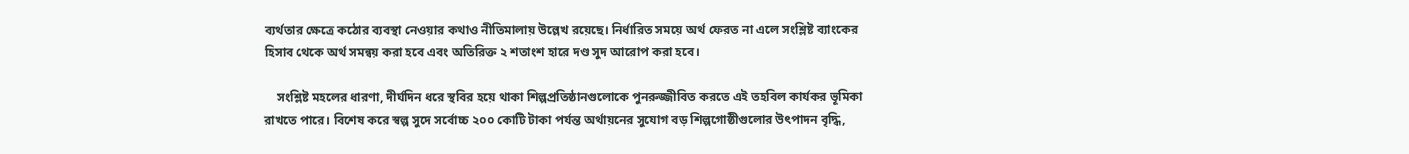ব্যর্থতার ক্ষেত্রে কঠোর ব্যবস্থা নেওয়ার কথাও নীতিমালায় উল্লেখ রয়েছে। নির্ধারিত সময়ে অর্থ ফেরত না এলে সংশ্লিষ্ট ব্যাংকের হিসাব থেকে অর্থ সমন্বয় করা হবে এবং অতিরিক্ত ২ শতাংশ হারে দণ্ড সুদ আরোপ করা হবে।

    সংশ্লিষ্ট মহলের ধারণা, দীর্ঘদিন ধরে স্থবির হয়ে থাকা শিল্পপ্রতিষ্ঠানগুলোকে পুনরুজ্জীবিত করতে এই তহবিল কার্যকর ভূমিকা রাখতে পারে। বিশেষ করে স্বল্প সুদে সর্বোচ্চ ২০০ কোটি টাকা পর্যন্ত অর্থায়নের সুযোগ বড় শিল্পগোষ্ঠীগুলোর উৎপাদন বৃদ্ধি,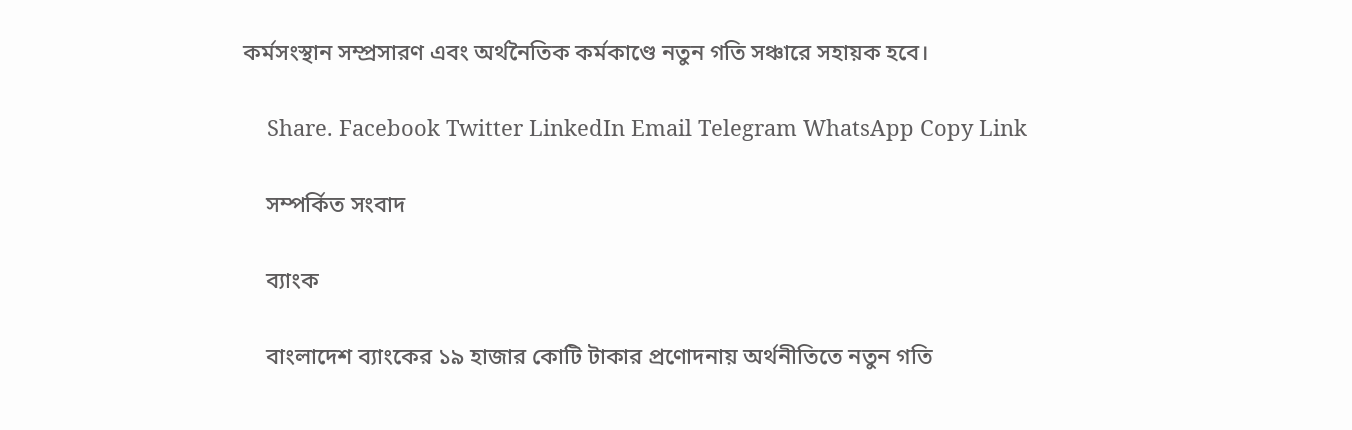কর্মসংস্থান সম্প্রসারণ এবং অর্থনৈতিক কর্মকাণ্ডে নতুন গতি সঞ্চারে সহায়ক হবে।

    Share. Facebook Twitter LinkedIn Email Telegram WhatsApp Copy Link

    সম্পর্কিত সংবাদ

    ব্যাংক

    বাংলাদেশ ব্যাংকের ১৯ হাজার কোটি টাকার প্রণোদনায় অর্থনীতিতে নতুন গতি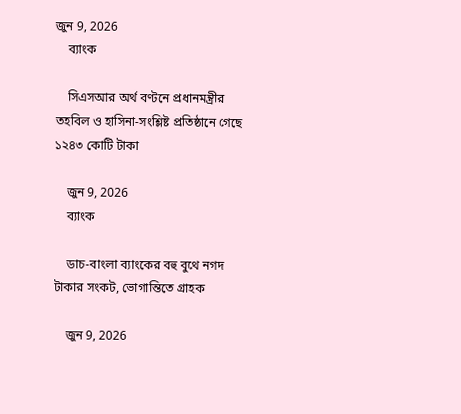জুন 9, 2026
    ব্যাংক

    সিএসআর অর্থ বণ্টনে প্রধানমন্ত্রীর তহবিল ও হাসিনা-সংশ্লিষ্ট প্রতিষ্ঠানে গেছে ১২৪৩ কোটি টাকা

    জুন 9, 2026
    ব্যাংক

    ডাচ-বাংলা ব্যাংকের বহু বুথে নগদ টাকার সংকট, ভোগান্তিতে গ্রাহক

    জুন 9, 2026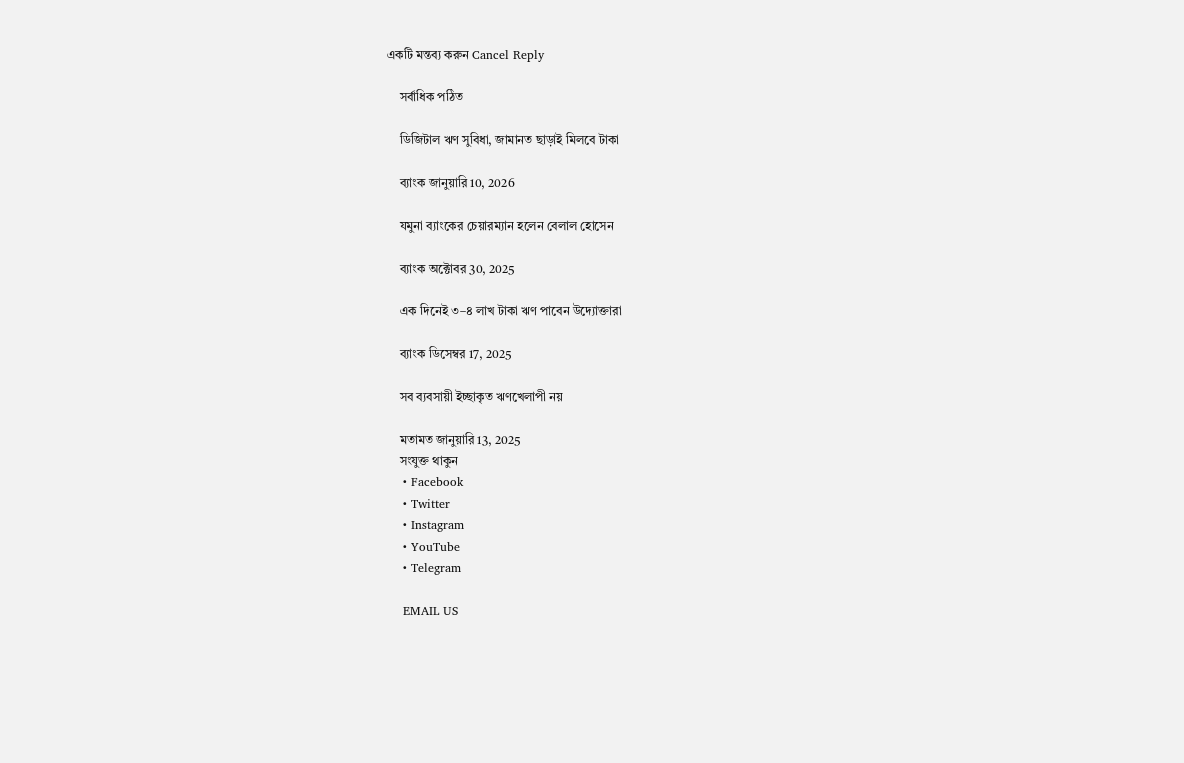একটি মন্তব্য করুন Cancel Reply

    সর্বাধিক পঠিত

    ডিজিটাল ঋণ সুবিধা, জামানত ছাড়াই মিলবে টাকা

    ব্যাংক জানুয়ারি 10, 2026

    যমুনা ব্যাংকের চেয়ারম্যান হলেন বেলাল হোসেন

    ব্যাংক অক্টোবর 30, 2025

    এক দিনেই ৩–৪ লাখ টাকা ঋণ পাবেন উদ্যোক্তারা

    ব্যাংক ডিসেম্বর 17, 2025

    সব ব্যবসায়ী ইচ্ছাকৃত ঋণখেলাপী নয়

    মতামত জানুয়ারি 13, 2025
    সংযুক্ত থাকুন
    • Facebook
    • Twitter
    • Instagram
    • YouTube
    • Telegram

    EMAIL US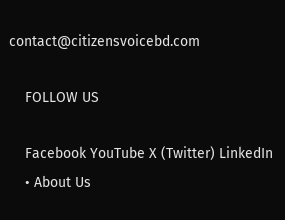contact@citizensvoicebd.com

    FOLLOW US

    Facebook YouTube X (Twitter) LinkedIn
    • About Us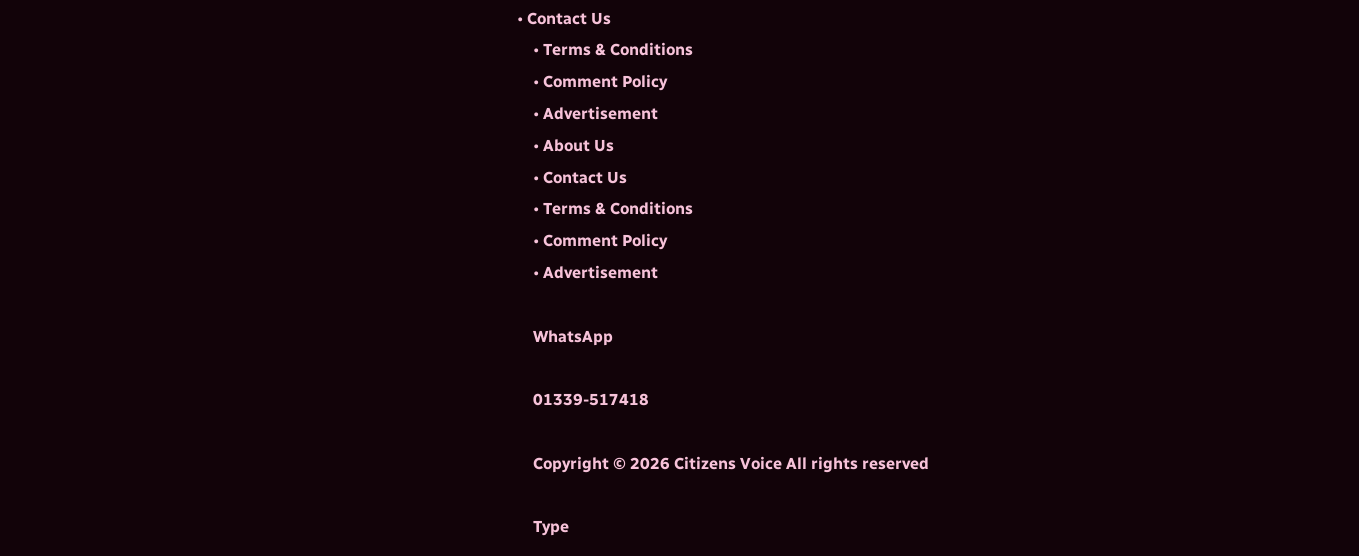• Contact Us
    • Terms & Conditions
    • Comment Policy
    • Advertisement
    • About Us
    • Contact Us
    • Terms & Conditions
    • Comment Policy
    • Advertisement

    WhatsApp

    01339-517418

    Copyright © 2026 Citizens Voice All rights reserved

    Type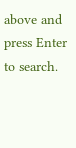above and press Enter to search.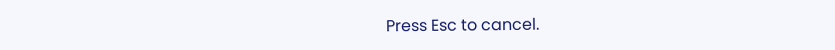Press Esc to cancel.